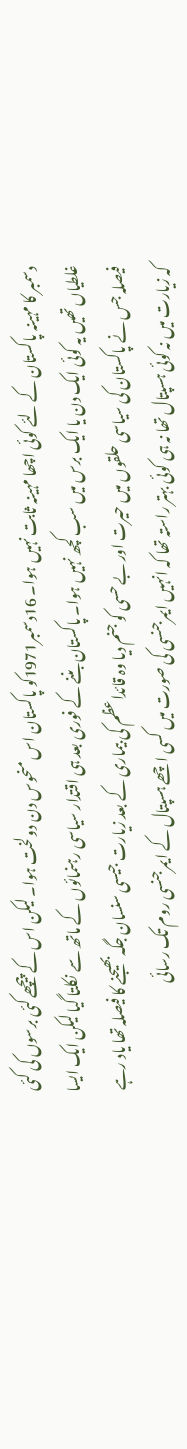دسمبر کا مہینہ پاکستان کے لئے کوئی اچھا مہینہ ثابت نہیں ہوا۔ 16دسمبر1971کو پاکستان اس منحوس دن دولخت ہوا۔ لیکن اس کے پیچھے کئی برسوں کی کئی غلطیاں تھیں یہ کوئی ایک دن یا ایک برس میں سب کچھ نہیں ہوا۔ پاکستان بننے کے فوری بعد ہی اقتدار سیاسی رہنمائوں کے ماتھ سے نکلتا گیا لیکن ایک ایسا فیصلہ جس نے پاکستان کی سیاسی حلقوں میں حیرت اور بے حسی کو جنم دیا وہ قائداعظم کی بیماری کے بعد زیارت جیسی سنسان جگہ بھیجنے کا فیصلہ تھا یاد رہے کہ زیارت میں نہ کوئی ہسپتال تھا نہ ہی کوئی بہتر راستہ تھا کہ انہیں ایمرجنسی کی صورت میں کسی اچھے ہسپتال کے ایمرجنسی روم تک رسائی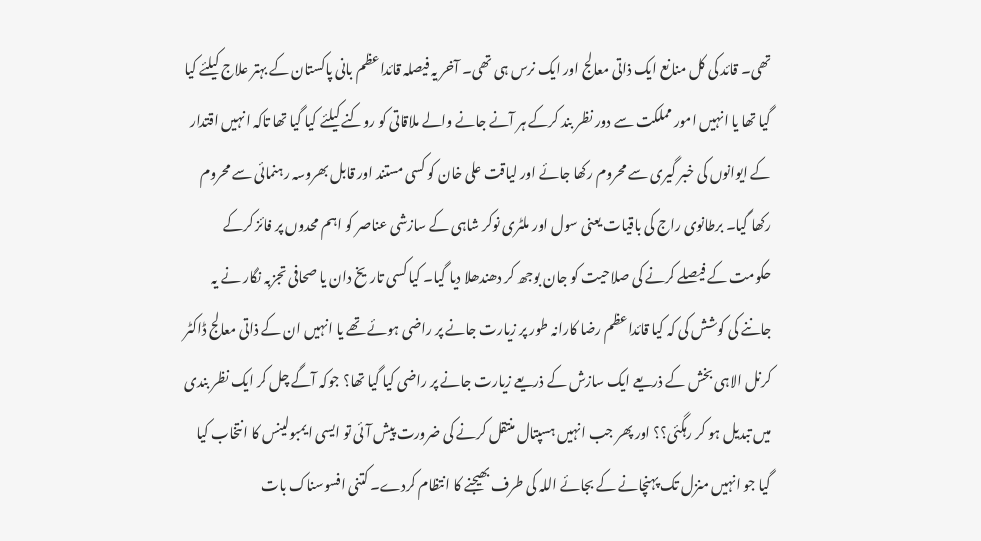تھی۔ قائد کی کل منانع ایک ذاتی معالج اور ایک نرس ہی تھی۔ آخر یہ فیصلہ قائداعظم بانی پاکستان کے بہتر علاج کیلئے کیا گیا تھا یا انہیں امور مملکت سے دور نظر بند کرکے ہر آنے جانے والے ملاقاتی کو روکنے کیلئے کیا گیا تھا تاکہ انہیں اقتدار کے ایوانوں کی خبر گیری سے محروم رکھا جائے اور لیاقت علی خان کو کسی مستند اور قابل بھروسہ رہنمائی سے محروم رکھا گیا۔ برطانوی راج کی باقیات یعنی سول اور ملٹری نوکر شاہی کے سازشی عناصر کو اہم محدوں پر فائز کرکے حکومت کے فیصلے کرنے کی صلاحیت کو جان بوجھ کر دھندھلا دیا گیا۔ کیا کسی تاریخ دان یا صحافی تجزبہ نگار نے یہ جاننے کی کوشش کی کہ کیا قائداعظم رضا کارانہ طور پر زیارت جانے پر راضی ہوئے تھے یا انہیں ان کے ذاتی معالج ڈاکٹر کرنل الاہی بخش کے ذریعے ایک سازش کے ذریعے زیارت جانے پر راضی کیا گیا تھا؟ جوکہ آگے چل کر ایک نظر بندی میں تبدیل ہو کر رہگئی؟؟ اور پھر جب انہیں ہسپتال منتقل کرنے کی ضرورت پیش آئی تو ایسی ایمبولینس کا انتخاب کیا گیا جو انہیں منزل تک پہنچانے کے بجائے اللہ کی طرف بھیجنے کا انتظام کردے۔ کتنی افسوسناک بات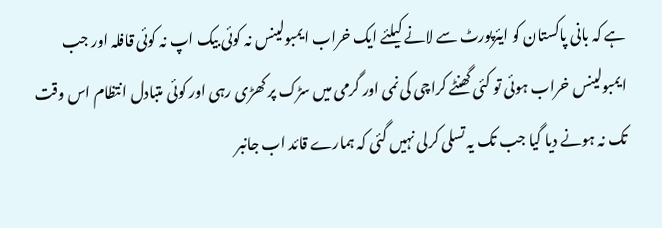ہے کہ بانی پاکستان کو ایئرپورٹ سے لانے کیلئے ایک خراب ایمبولینس نہ کوئی بیک اپ نہ کوئی قافلہ اور جب ایمبولینس خراب ہوئی تو کئی گھنٹے کراچی کی نمی اور گرمی میں سڑک پر کھڑی رہی اور کوئی متبادل انتظام اس وقت تک نہ ہونے دیا گیا جب تک یہ تسلی کرلی نہیں گئی کہ ہمارے قائد اب جانبر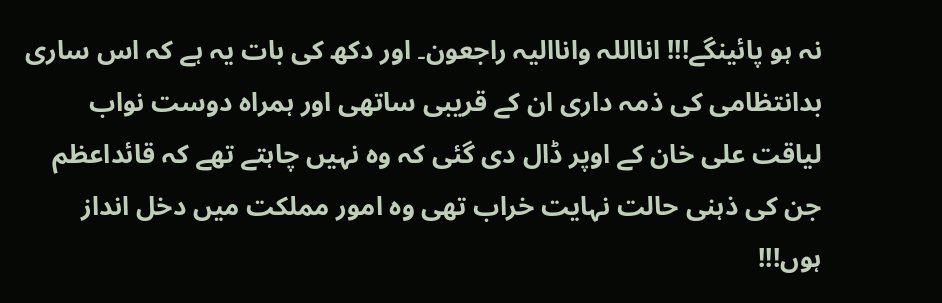نہ ہو پائینگے!!! انااللہ واناالیہ راجعون۔ اور دکھ کی بات یہ ہے کہ اس ساری بدانتظامی کی ذمہ داری ان کے قریبی ساتھی اور ہمراہ دوست نواب لیاقت علی خان کے اوپر ڈال دی گئی کہ وہ نہیں چاہتے تھے کہ قائداعظم جن کی ذہنی حالت نہایت خراب تھی وہ امور مملکت میں دخل انداز ہوں!!!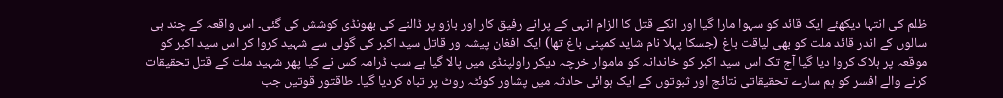ظلم کی انتہا دیکھئے ایک قائد کو سہوا مارا گیا اور انکے قتل کا الزام انہی کے پرانے رفیق کار اور بازو پر ڈالنے کی بھونڈی کوشش کی گئی۔ اس واقعہ کے چند ہی سالوں کے اندر قائد ملت کو بھی لیاقت باغ (جسکا پہلا نام شاید کمپنی باغ تھا) ایک افغان پیشہ ور قاتل سید اکبر کی گولی سے شہید کروا کر اس سید اکبر کو موقعہ پر ہلاک کروا دیا گیا آج تک اس سید اکبر کو خاندانہ کو ماموار خرچہ دیکر راولپنڈی میں پالا گیا ہے سب ڈرامہ کس نے کیا پھر شہید ملت کے قتل تحقیقات کرنے والے افسر کو ہم سارے تحقیقاتی نتائج اور ثبوتوں کے ایک ہوائی حادثہ میں پشاور کوئٹہ روٹ پر تباہ کردیا گیا۔ طاقتور قوتیں جب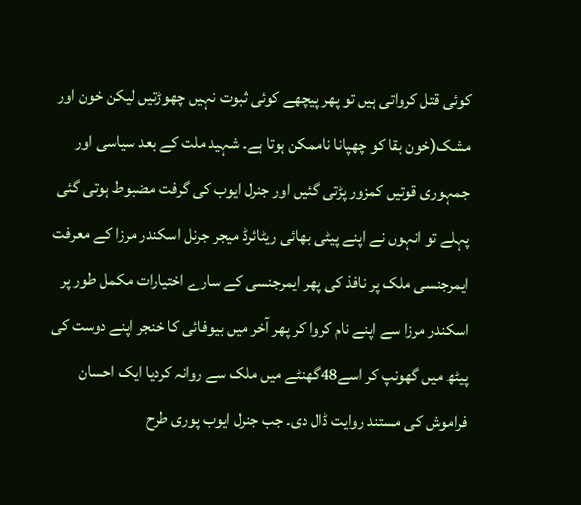کوئی قتل کرواتی ہیں تو پھر پیچھے کوئی ثبوت نہیں چھوڑتیں لیکن خون اور مشک(خون بقا کو چھپانا ناممکن ہوتا ہے۔ شہید ملت کے بعد سیاسی اور جمہوری قوتیں کمزور پڑتی گئیں اور جنرل ایوب کی گرفت مضبوط ہوتی گئی پہلے تو انہوں نے اپنے پیٹی بھائی ریٹائرڈ میجر جرنل اسکندر مرزا کے معرفت ایمرجنسی ملک پر نافذ کی پھر ایمرجنسی کے سارے اختیارات مکمل طور پر اسکندر مرزا سے اپنے نام کروا کر پھر آخر میں بیوفائی کا خنجر اپنے دوست کی پیٹھ میں گھونپ کر اسے48گھنٹے میں ملک سے روانہ کردیا ایک احسان فراموش کی مستند روایت ڈال دی۔ جب جنرل ایوب پوری طرح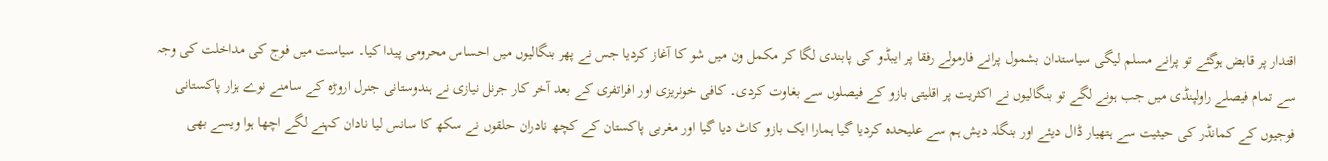اقتدار پر قابض ہوگئے تو پرانے مسلم لیگی سیاستدان بشمول پرانے فارمولے رفقا پر ایبڈو کی پابندی لگا کر مکمل ون میں شو کا آغاز کردیا جس نے پھر بنگالیوں میں احساس محرومی پیدا کیا۔ سیاست میں فوج کی مداخلت کی وجہ سے تمام فیصلے راولپنڈی میں جب ہونے لگے تو بنگالیوں نے اکثریت پر اقلیتی بازو کے فیصلوں سے بغاوت کردی۔ کافی خونریزی اور افراتفری کے بعد آخر کار جرنل نیازی نے ہندوستانی جنرل اروڑہ کے سامنے نوے ہزار پاکستانی فوجیوں کے کمانڈر کی حیثیت سے ہتھیار ڈال دیئے اور بنگلہ دیش ہم سے علیحدہ کردیا گیا ہمارا ایک بازو کاٹ دیا گیا اور مغربی پاکستان کے کچھ نادران حلقوں نے سکھ کا سانس لیا نادان کہنے لگے اچھا ہوا ویسے بھی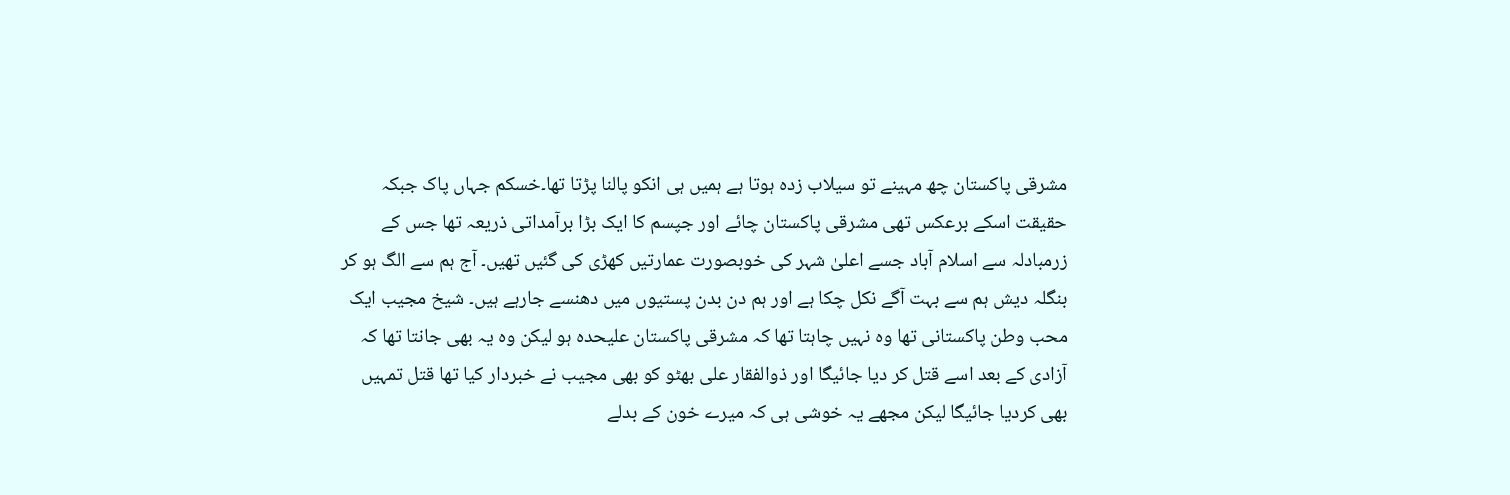مشرقی پاکستان چھ مہینے تو سیلاب زدہ ہوتا ہے ہمیں ہی انکو پالنا پڑتا تھا۔خسکم جہاں پاک جبکہ حقیقت اسکے برعکس تھی مشرقی پاکستان چائے اور جپسم کا ایک بڑا برآمداتی ذریعہ تھا جس کے زرمبادلہ سے اسلام آباد جسے اعلیٰ شہر کی خوبصورت عمارتیں کھڑی کی گئیں تھیں۔ آج ہم سے الگ ہو کر بنگلہ دیش ہم سے بہت آگے نکل چکا ہے اور ہم دن بدن پستیوں میں دھنسے جارہے ہیں۔ شیخ مجیب ایک محب وطن پاکستانی تھا وہ نہیں چاہتا تھا کہ مشرقی پاکستان علیحدہ ہو لیکن وہ یہ بھی جانتا تھا کہ آزادی کے بعد اسے قتل کر دیا جائیگا اور ذوالفقار علی بھٹو کو بھی مجیب نے خبردار کیا تھا قتل تمہیں بھی کردیا جائیگا لیکن مجھے یہ خوشی ہی کہ میرے خون کے بدلے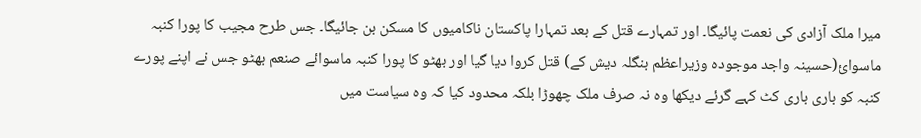میرا ملک آزادی کی نعمت پائیگا۔ اور تمہارے قتل کے بعد تمہارا پاکستان ناکامیوں کا مسکن بن جائیگا۔ جس طرح مجیب کا پورا کنبہ ماسوائ(حسینہ واجد موجودہ وزیراعظم بنگلہ دیش کے) قتل کروا دیا گیا اور بھٹو کا پورا کنبہ ماسوائے صنعم بھٹو جس نے اپنے پورے کنبہ کو باری باری کٹ کہے گرئے دیکھا وہ نہ صرف ملک چھوڑا بلکہ محدود کیا کہ وہ سیاست میں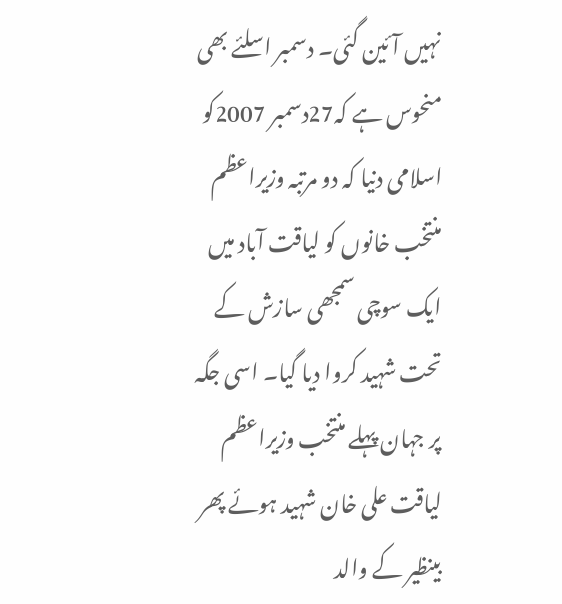نہیں آئین گئی۔ دسمبر اسلئے بھی منحوس ہے کہ27دسمبر 2007کو اسلامی دنیا کہ دو مرتبہ وزیراعظم منتخب خانوں کو لیاقت آباد میں ایک سوچی سمجھی سازش کے تحت شہید کروا دیا گیا۔ اسی جگہ پر جہان پہلے منتخب وزیراعظم لیاقت علی خان شہید ہوئے پھر بینظیر کے والد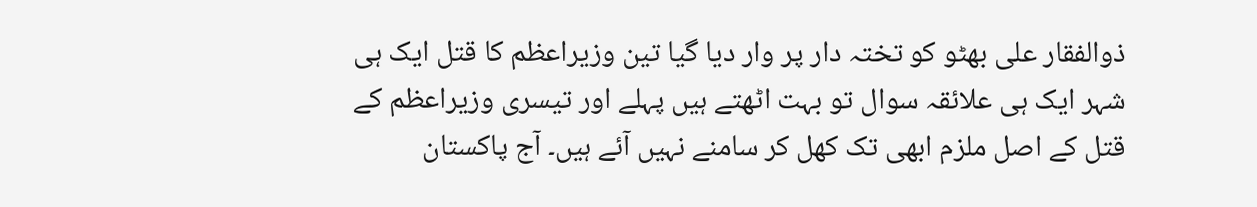ذوالفقار علی بھٹو کو تختہ دار پر وار دیا گیا تین وزیراعظم کا قتل ایک ہی شہر ایک ہی علائقہ سوال تو بہت اٹھتے ہیں پہلے اور تیسری وزیراعظم کے قتل کے اصل ملزم ابھی تک کھل کر سامنے نہیں آئے ہیں۔ آج پاکستان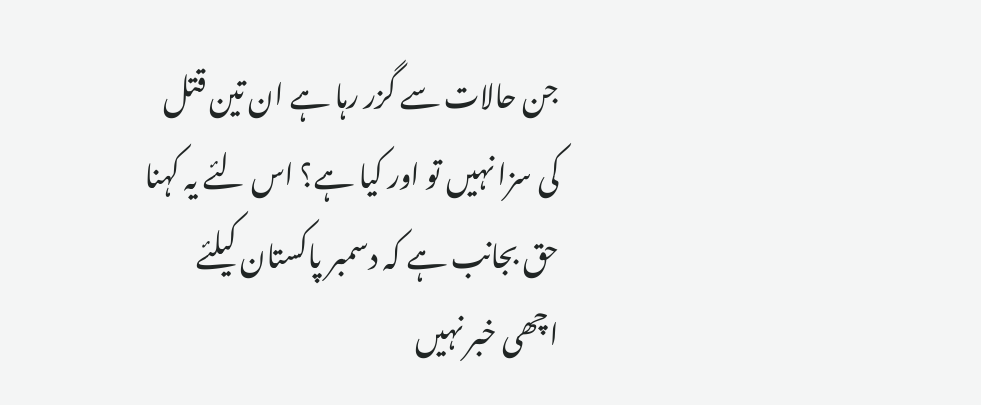جن حالات سے گزر رہا ہے ان تین قتل کی سزا نہیں تو اور کیا ہے؟ اس لئے یہ کہنا حق بجانب ہے کہ دسمبر پاکستان کیلئے اچھی خبر نہیں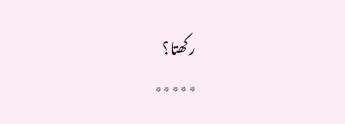رکھتا؟
٭٭٭٭٭